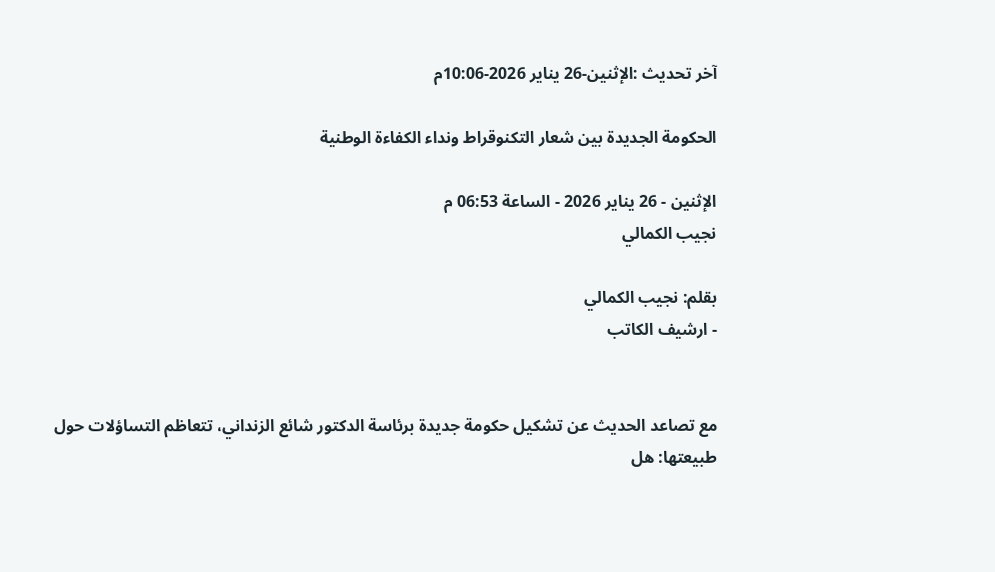آخر تحديث :الإثنين-26 يناير 2026-10:06م

الحكومة الجديدة بين شعار التكنوقراط ونداء الكفاءة الوطنية

الإثنين - 26 يناير 2026 - الساعة 06:53 م
نجيب الكمالي

بقلم: نجيب الكمالي
- ارشيف الكاتب


مع تصاعد الحديث عن تشكيل حكومة جديدة برئاسة الدكتور شائع الزنداني، تتعاظم التساؤلات حول طبيعتها: هل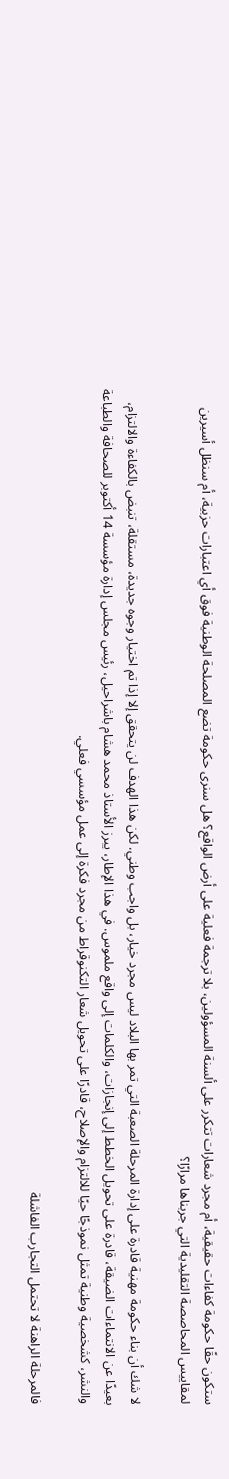ستكون حقًا حكومة كفاءات حقيقية، أم مجرد شعارات تتكرر على ألسنة المسؤولين، بلا ترجمة فعلية على أرض الواقع؟ هل سنرى حكومة تضع المصلحة الوطنية فوق أي اعتبارات حزبية، أم سنظل أسيرين لمقاييس المحاصصة التقليدية التي جربناها مرارًا؟

لا شك أن بناء حكومة مهنية قادرة على إدارة المرحلة الصعبة التي تمر بها البلاد ليس مجرد خيار، بل واجب وطني. لكن هذا الهدف لن يتحقق إلا إذا تم اختيار وجوه جديدة، مستقلة، تنبض بالكفاءة والالتزام، بعيدًا عن الانتماءات الضيقة، قادرة على تحويل الخطط إلى إنجازات، والكلمات إلى واقع ملموس. في هذا الإطار، يبرز الأستاذ محمد هشام باشراحيل، رئيس مجلس إدارة مؤسسة 14 أكتوبر للصحافة والطباعة والنشر، كشخصية وطنية تمثل نموذجًا حيًا للالتزام والإصلاح، قادرًا على تحويل شعار التكنوقراط من مجرد فكرة إلى عمل مؤسسي فعلي.

فالمرحلة الراهنة لا تحتمل التجارب الفاشلة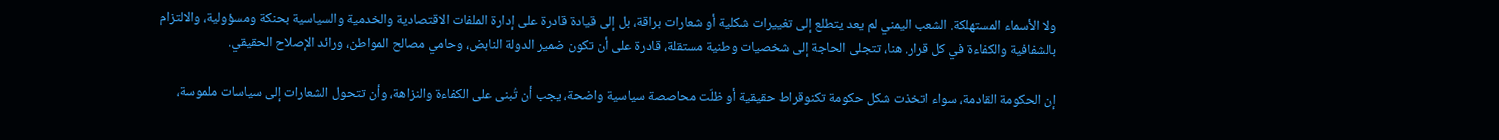ولا الأسماء المستهلكة. الشعب اليمني لم يعد يتطلع إلى تغييرات شكلية أو شعارات براقة، بل إلى قيادة قادرة على إدارة الملفات الاقتصادية والخدمية والسياسية بحنكة ومسؤولية، والالتزام بالشفافية والكفاءة في كل قرار. هنا، تتجلى الحاجة إلى شخصيات وطنية مستقلة، قادرة على أن تكون ضمير الدولة النابض، وحامي مصالح المواطن، ورائد الإصلاح الحقيقي.

إن الحكومة القادمة، سواء اتخذت شكل حكومة تكنوقراط حقيقية أو ظلّت محاصصة سياسية واضحة، يجب أن تُبنى على الكفاءة والنزاهة، وأن تتحول الشعارات إلى سياسات ملموسة،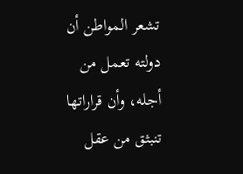تشعر المواطن أن دولته تعمل من أجله، وأن قراراتها تنبثق من عقل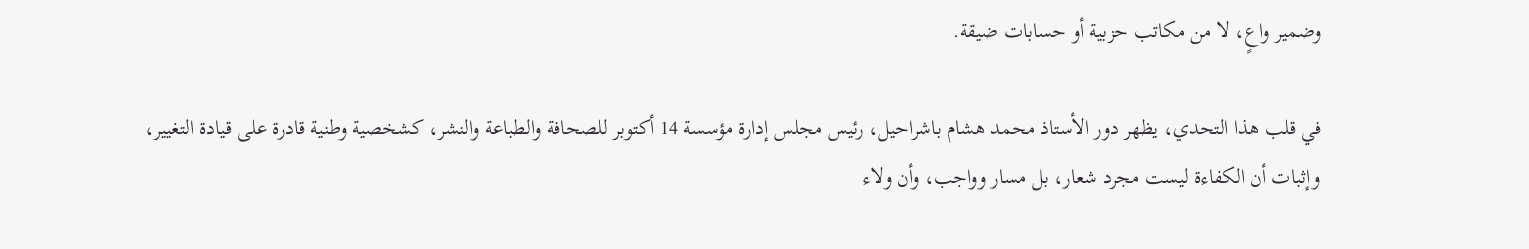وضمير واعٍ، لا من مكاتب حزبية أو حسابات ضيقة.

في قلب هذا التحدي، يظهر دور الأستاذ محمد هشام باشراحيل، رئيس مجلس إدارة مؤسسة 14 أكتوبر للصحافة والطباعة والنشر، كشخصية وطنية قادرة على قيادة التغيير، وإثبات أن الكفاءة ليست مجرد شعار، بل مسار وواجب، وأن ولاء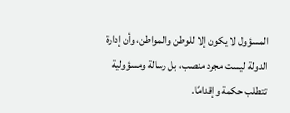المسؤول لا يكون إلا للوطن والمواطن، وأن إدارة الدولة ليست مجرد منصب، بل رسالة ومسؤولية تتطلب حكمة وإقدامًا.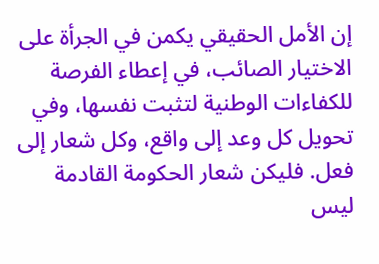إن الأمل الحقيقي يكمن في الجرأة على الاختيار الصائب، في إعطاء الفرصة للكفاءات الوطنية لتثبت نفسها، وفي تحويل كل وعد إلى واقع، وكل شعار إلى فعل. فليكن شعار الحكومة القادمة ليس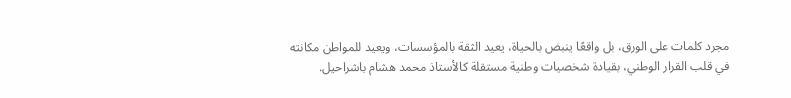مجرد كلمات على الورق، بل واقعًا ينبض بالحياة، يعيد الثقة بالمؤسسات، ويعيد للمواطن مكانته في قلب القرار الوطني، بقيادة شخصيات وطنية مستقلة كالأستاذ محمد هشام باشراحيل.